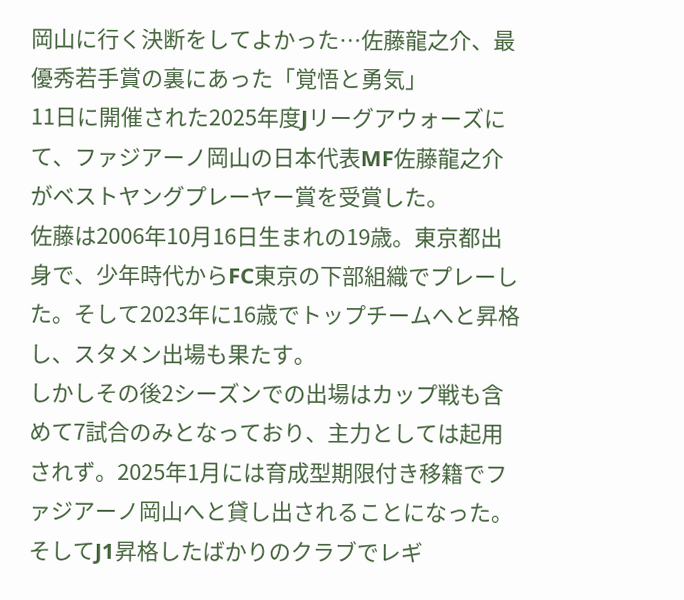岡山に行く決断をしてよかった…佐藤龍之介、最優秀若手賞の裏にあった「覚悟と勇気」
11日に開催された2025年度Jリーグアウォーズにて、ファジアーノ岡山の日本代表MF佐藤龍之介がベストヤングプレーヤー賞を受賞した。
佐藤は2006年10月16日生まれの19歳。東京都出身で、少年時代からFC東京の下部組織でプレーした。そして2023年に16歳でトップチームへと昇格し、スタメン出場も果たす。
しかしその後2シーズンでの出場はカップ戦も含めて7試合のみとなっており、主力としては起用されず。2025年1月には育成型期限付き移籍でファジアーノ岡山へと貸し出されることになった。
そしてJ1昇格したばかりのクラブでレギ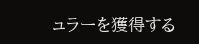ュラーを獲得する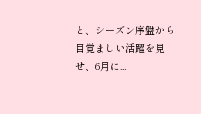と、シーズン序盤から目覚ましい活躍を見せ、6月に...